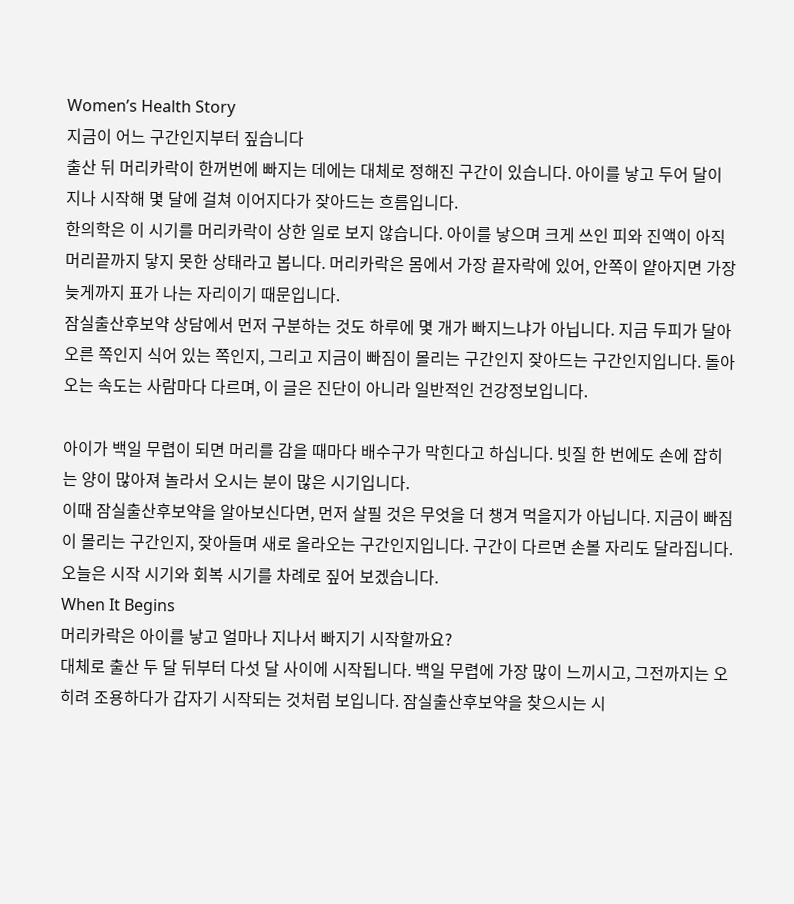Women’s Health Story
지금이 어느 구간인지부터 짚습니다
출산 뒤 머리카락이 한꺼번에 빠지는 데에는 대체로 정해진 구간이 있습니다. 아이를 낳고 두어 달이 지나 시작해 몇 달에 걸쳐 이어지다가 잦아드는 흐름입니다.
한의학은 이 시기를 머리카락이 상한 일로 보지 않습니다. 아이를 낳으며 크게 쓰인 피와 진액이 아직 머리끝까지 닿지 못한 상태라고 봅니다. 머리카락은 몸에서 가장 끝자락에 있어, 안쪽이 얕아지면 가장 늦게까지 표가 나는 자리이기 때문입니다.
잠실출산후보약 상담에서 먼저 구분하는 것도 하루에 몇 개가 빠지느냐가 아닙니다. 지금 두피가 달아오른 쪽인지 식어 있는 쪽인지, 그리고 지금이 빠짐이 몰리는 구간인지 잦아드는 구간인지입니다. 돌아오는 속도는 사람마다 다르며, 이 글은 진단이 아니라 일반적인 건강정보입니다.

아이가 백일 무렵이 되면 머리를 감을 때마다 배수구가 막힌다고 하십니다. 빗질 한 번에도 손에 잡히는 양이 많아져 놀라서 오시는 분이 많은 시기입니다.
이때 잠실출산후보약을 알아보신다면, 먼저 살필 것은 무엇을 더 챙겨 먹을지가 아닙니다. 지금이 빠짐이 몰리는 구간인지, 잦아들며 새로 올라오는 구간인지입니다. 구간이 다르면 손볼 자리도 달라집니다. 오늘은 시작 시기와 회복 시기를 차례로 짚어 보겠습니다.
When It Begins
머리카락은 아이를 낳고 얼마나 지나서 빠지기 시작할까요?
대체로 출산 두 달 뒤부터 다섯 달 사이에 시작됩니다. 백일 무렵에 가장 많이 느끼시고, 그전까지는 오히려 조용하다가 갑자기 시작되는 것처럼 보입니다. 잠실출산후보약을 찾으시는 시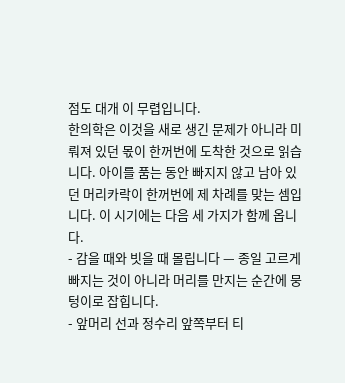점도 대개 이 무렵입니다.
한의학은 이것을 새로 생긴 문제가 아니라 미뤄져 있던 몫이 한꺼번에 도착한 것으로 읽습니다. 아이를 품는 동안 빠지지 않고 남아 있던 머리카락이 한꺼번에 제 차례를 맞는 셈입니다. 이 시기에는 다음 세 가지가 함께 옵니다.
- 감을 때와 빗을 때 몰립니다 — 종일 고르게 빠지는 것이 아니라 머리를 만지는 순간에 뭉텅이로 잡힙니다.
- 앞머리 선과 정수리 앞쪽부터 티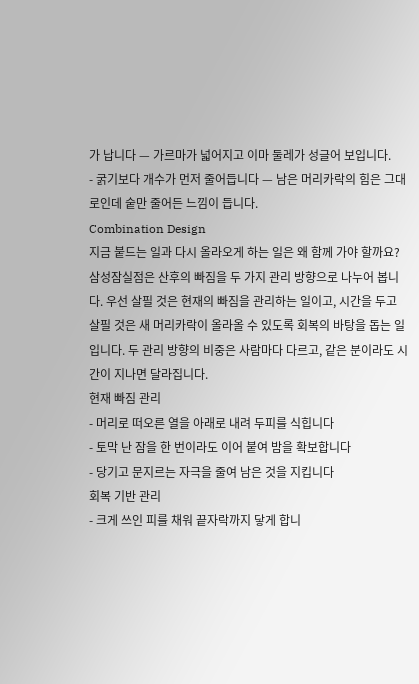가 납니다 — 가르마가 넓어지고 이마 둘레가 성글어 보입니다.
- 굵기보다 개수가 먼저 줄어듭니다 — 남은 머리카락의 힘은 그대로인데 숱만 줄어든 느낌이 듭니다.
Combination Design
지금 붙드는 일과 다시 올라오게 하는 일은 왜 함께 가야 할까요?
삼성잠실점은 산후의 빠짐을 두 가지 관리 방향으로 나누어 봅니다. 우선 살필 것은 현재의 빠짐을 관리하는 일이고, 시간을 두고 살필 것은 새 머리카락이 올라올 수 있도록 회복의 바탕을 돕는 일입니다. 두 관리 방향의 비중은 사람마다 다르고, 같은 분이라도 시간이 지나면 달라집니다.
현재 빠짐 관리
- 머리로 떠오른 열을 아래로 내려 두피를 식힙니다
- 토막 난 잠을 한 번이라도 이어 붙여 밤을 확보합니다
- 당기고 문지르는 자극을 줄여 남은 것을 지킵니다
회복 기반 관리
- 크게 쓰인 피를 채워 끝자락까지 닿게 합니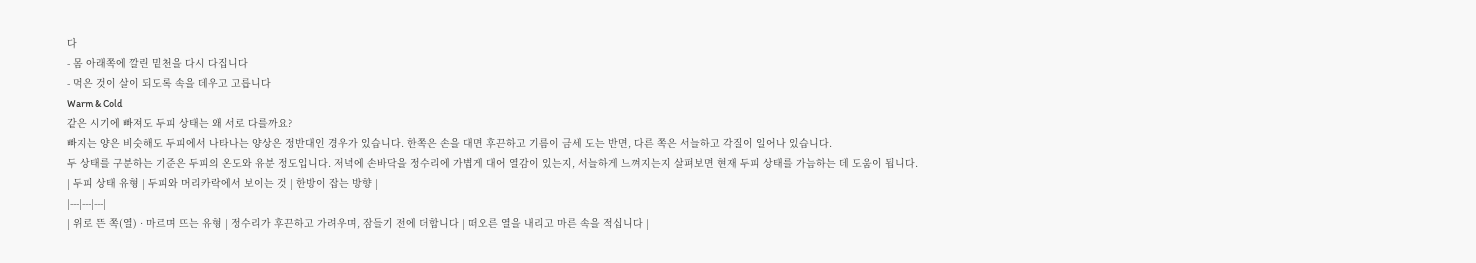다
- 몸 아래쪽에 깔린 밑천을 다시 다집니다
- 먹은 것이 살이 되도록 속을 데우고 고릅니다
Warm & Cold
같은 시기에 빠져도 두피 상태는 왜 서로 다를까요?
빠지는 양은 비슷해도 두피에서 나타나는 양상은 정반대인 경우가 있습니다. 한쪽은 손을 대면 후끈하고 기름이 금세 도는 반면, 다른 쪽은 서늘하고 각질이 일어나 있습니다.
두 상태를 구분하는 기준은 두피의 온도와 유분 정도입니다. 저녁에 손바닥을 정수리에 가볍게 대어 열감이 있는지, 서늘하게 느껴지는지 살펴보면 현재 두피 상태를 가늠하는 데 도움이 됩니다.
| 두피 상태 유형 | 두피와 머리카락에서 보이는 것 | 한방이 잡는 방향 |
|---|---|---|
| 위로 뜬 쪽(열) · 마르며 뜨는 유형 | 정수리가 후끈하고 가려우며, 잠들기 전에 더합니다 | 떠오른 열을 내리고 마른 속을 적십니다 |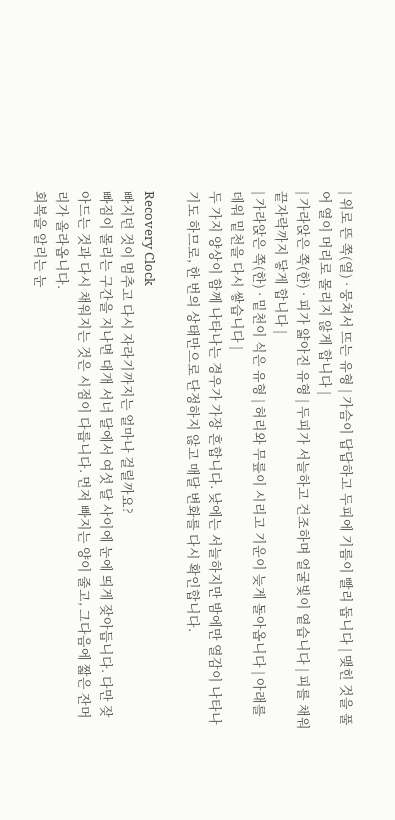| 위로 뜬 쪽(열) · 뭉쳐서 뜨는 유형 | 가슴이 답답하고 두피에 기름이 빨리 돕니다 | 맺힌 것을 풀어 열이 머리로 몰리지 않게 합니다 |
| 가라앉은 쪽(한) · 피가 얇아진 유형 | 두피가 서늘하고 건조하며 얼굴빛이 옅습니다 | 피를 채워 끝자락까지 닿게 합니다 |
| 가라앉은 쪽(한) · 밑천이 식은 유형 | 허리와 무릎이 시리고 기운이 늦게 돌아옵니다 | 아래를 데워 밑천을 다시 쌓습니다 |
두 가지 양상이 함께 나타나는 경우가 가장 흔합니다. 낮에는 서늘하지만 밤에만 열감이 나타나기도 하므로, 한 번의 상태만으로 단정하지 않고 매달 변화를 다시 확인합니다.

Recovery Clock
빠지던 것이 멈추고 다시 자라기까지는 얼마나 걸릴까요?
빠짐이 몰리는 구간을 지나면 대개 서너 달에서 여섯 달 사이에 눈에 띄게 잦아듭니다. 다만 잦아드는 것과 다시 채워지는 것은 시점이 다릅니다. 먼저 빠지는 양이 줄고, 그다음에 짧은 잔머리가 올라옵니다.
회복을 알리는 눈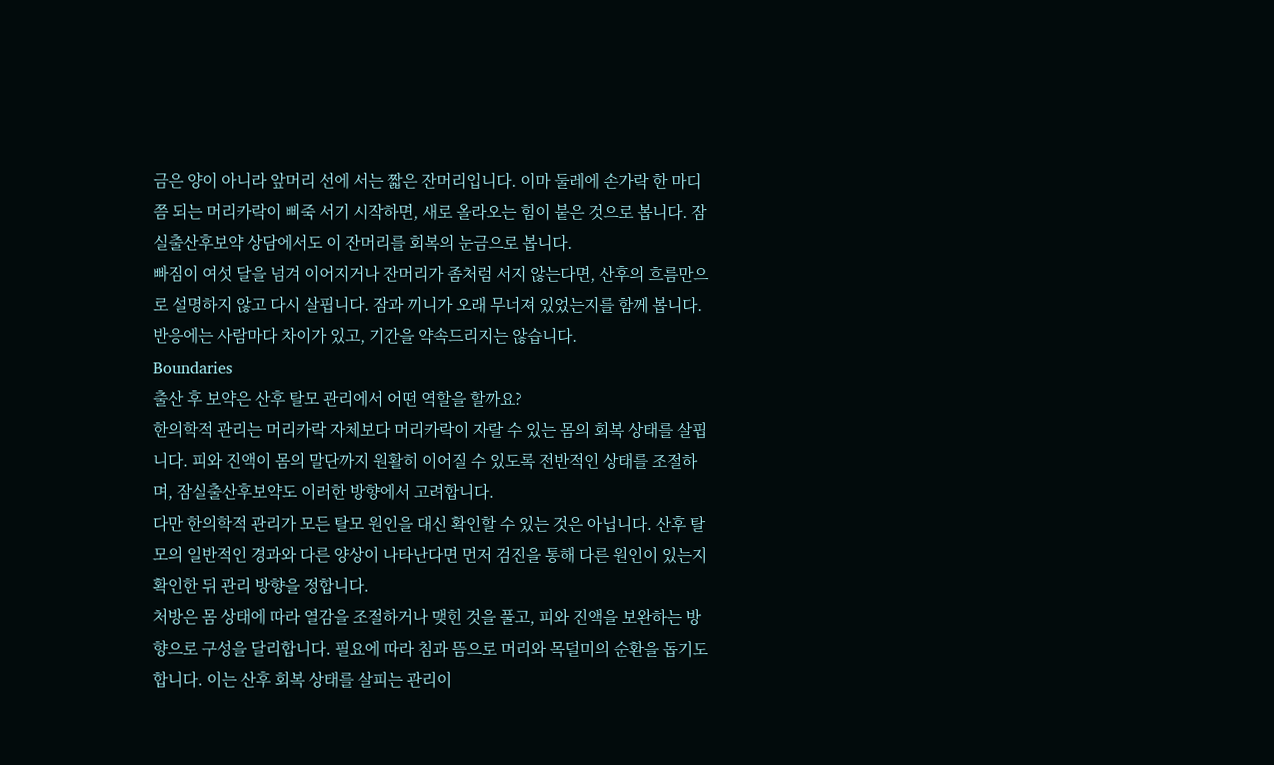금은 양이 아니라 앞머리 선에 서는 짧은 잔머리입니다. 이마 둘레에 손가락 한 마디쯤 되는 머리카락이 삐죽 서기 시작하면, 새로 올라오는 힘이 붙은 것으로 봅니다. 잠실출산후보약 상담에서도 이 잔머리를 회복의 눈금으로 봅니다.
빠짐이 여섯 달을 넘겨 이어지거나 잔머리가 좀처럼 서지 않는다면, 산후의 흐름만으로 설명하지 않고 다시 살핍니다. 잠과 끼니가 오래 무너져 있었는지를 함께 봅니다. 반응에는 사람마다 차이가 있고, 기간을 약속드리지는 않습니다.
Boundaries
출산 후 보약은 산후 탈모 관리에서 어떤 역할을 할까요?
한의학적 관리는 머리카락 자체보다 머리카락이 자랄 수 있는 몸의 회복 상태를 살핍니다. 피와 진액이 몸의 말단까지 원활히 이어질 수 있도록 전반적인 상태를 조절하며, 잠실출산후보약도 이러한 방향에서 고려합니다.
다만 한의학적 관리가 모든 탈모 원인을 대신 확인할 수 있는 것은 아닙니다. 산후 탈모의 일반적인 경과와 다른 양상이 나타난다면 먼저 검진을 통해 다른 원인이 있는지 확인한 뒤 관리 방향을 정합니다.
처방은 몸 상태에 따라 열감을 조절하거나 맺힌 것을 풀고, 피와 진액을 보완하는 방향으로 구성을 달리합니다. 필요에 따라 침과 뜸으로 머리와 목덜미의 순환을 돕기도 합니다. 이는 산후 회복 상태를 살피는 관리이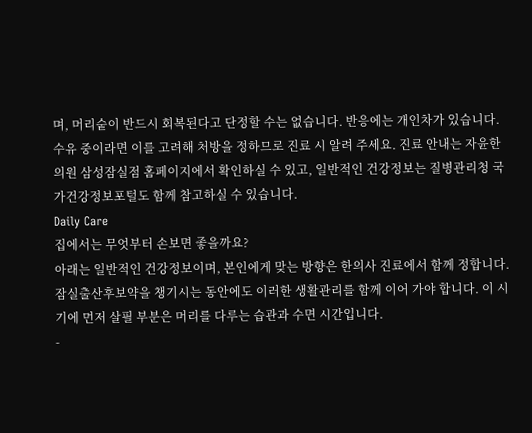며, 머리숱이 반드시 회복된다고 단정할 수는 없습니다. 반응에는 개인차가 있습니다. 수유 중이라면 이를 고려해 처방을 정하므로 진료 시 알려 주세요. 진료 안내는 자윤한의원 삼성잠실점 홈페이지에서 확인하실 수 있고, 일반적인 건강정보는 질병관리청 국가건강정보포털도 함께 참고하실 수 있습니다.
Daily Care
집에서는 무엇부터 손보면 좋을까요?
아래는 일반적인 건강정보이며, 본인에게 맞는 방향은 한의사 진료에서 함께 정합니다. 잠실출산후보약을 챙기시는 동안에도 이러한 생활관리를 함께 이어 가야 합니다. 이 시기에 먼저 살필 부분은 머리를 다루는 습관과 수면 시간입니다.
-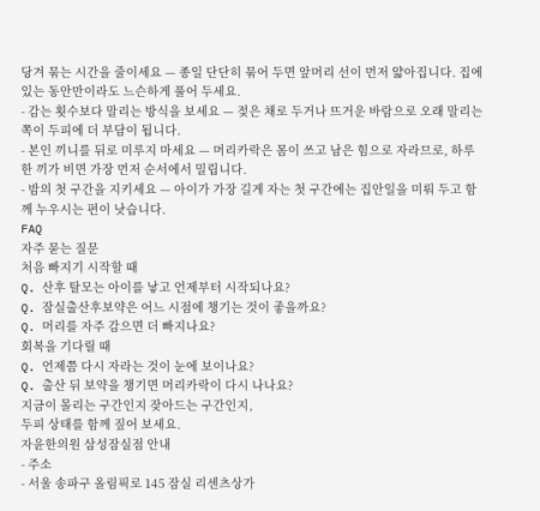당겨 묶는 시간을 줄이세요 — 종일 단단히 묶어 두면 앞머리 선이 먼저 얇아집니다. 집에 있는 동안만이라도 느슨하게 풀어 두세요.
- 감는 횟수보다 말리는 방식을 보세요 — 젖은 채로 두거나 뜨거운 바람으로 오래 말리는 쪽이 두피에 더 부담이 됩니다.
- 본인 끼니를 뒤로 미루지 마세요 — 머리카락은 몸이 쓰고 남은 힘으로 자라므로, 하루 한 끼가 비면 가장 먼저 순서에서 밀립니다.
- 밤의 첫 구간을 지키세요 — 아이가 가장 길게 자는 첫 구간에는 집안일을 미뤄 두고 함께 누우시는 편이 낫습니다.
FAQ
자주 묻는 질문
처음 빠지기 시작할 때
Q. 산후 탈모는 아이를 낳고 언제부터 시작되나요?
Q. 잠실출산후보약은 어느 시점에 챙기는 것이 좋을까요?
Q. 머리를 자주 감으면 더 빠지나요?
회복을 기다릴 때
Q. 언제쯤 다시 자라는 것이 눈에 보이나요?
Q. 출산 뒤 보약을 챙기면 머리카락이 다시 나나요?
지금이 몰리는 구간인지 잦아드는 구간인지,
두피 상태를 함께 짚어 보세요.
자윤한의원 삼성잠실점 안내
- 주소
- 서울 송파구 올림픽로 145 잠실 리센츠상가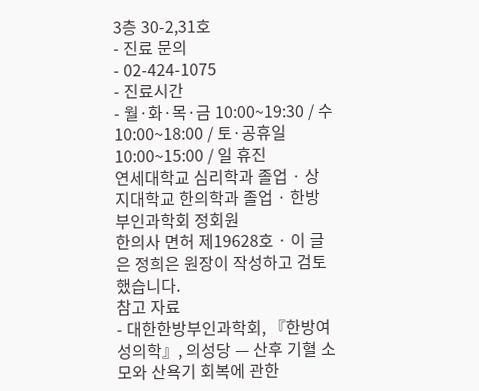3층 30-2,31호
- 진료 문의
- 02-424-1075
- 진료시간
- 월·화·목·금 10:00~19:30 / 수 10:00~18:00 / 토·공휴일 10:00~15:00 / 일 휴진
연세대학교 심리학과 졸업 · 상지대학교 한의학과 졸업 · 한방부인과학회 정회원
한의사 면허 제19628호 · 이 글은 정희은 원장이 작성하고 검토했습니다.
참고 자료
- 대한한방부인과학회, 『한방여성의학』, 의성당 — 산후 기혈 소모와 산욕기 회복에 관한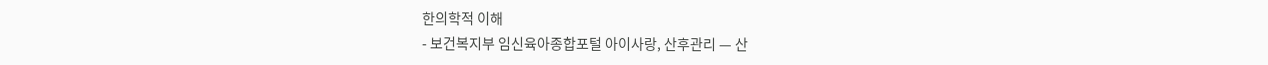한의학적 이해
- 보건복지부 임신육아종합포털 아이사랑, 산후관리 — 산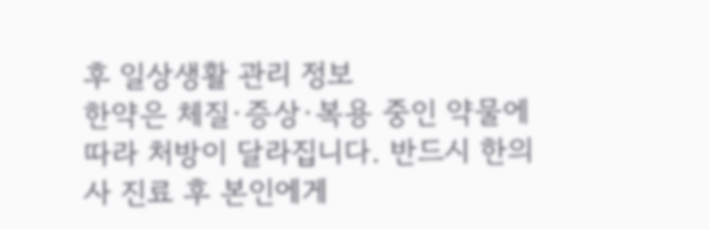후 일상생활 관리 정보
한약은 체질·증상·복용 중인 약물에 따라 처방이 달라집니다. 반드시 한의사 진료 후 본인에게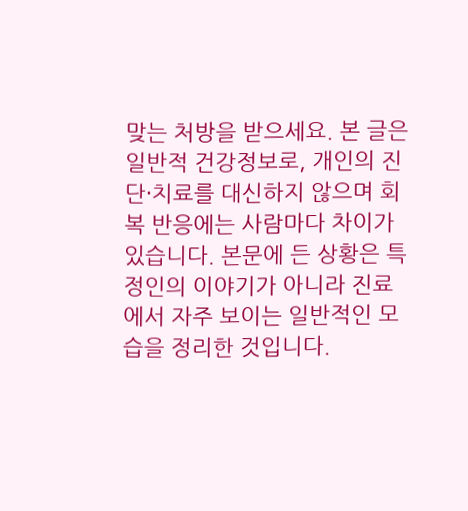맞는 처방을 받으세요. 본 글은 일반적 건강정보로, 개인의 진단·치료를 대신하지 않으며 회복 반응에는 사람마다 차이가 있습니다. 본문에 든 상황은 특정인의 이야기가 아니라 진료에서 자주 보이는 일반적인 모습을 정리한 것입니다.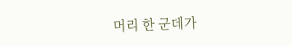머리 한 군데가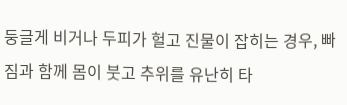둥글게 비거나 두피가 헐고 진물이 잡히는 경우, 빠짐과 함께 몸이 붓고 추위를 유난히 타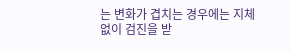는 변화가 겹치는 경우에는 지체 없이 검진을 받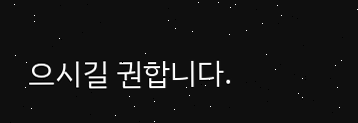으시길 권합니다.